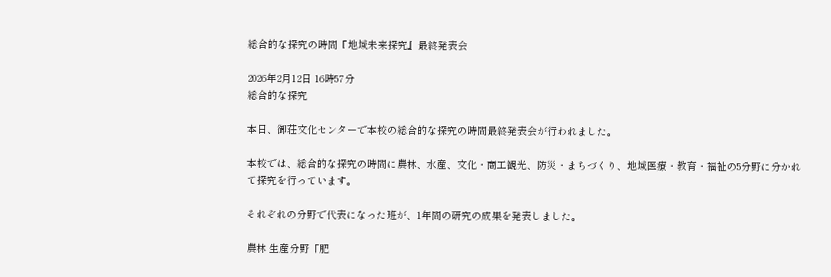総合的な探究の時間『地域未来探究』最終発表会

2026年2月12日 16時57分
総合的な探究

本日、御荘文化センターで本校の総合的な探究の時間最終発表会が行われました。

本校では、総合的な探究の時間に農林、水産、文化・商工観光、防災・まちづくり、地域医療・教育・福祉の5分野に分かれて探究を行っています。

それぞれの分野で代表になった班が、1年間の研究の成果を発表しました。

農林 生産分野「肥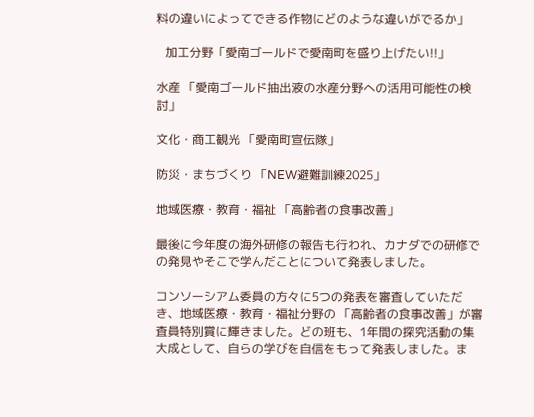料の違いによってできる作物にどのような違いがでるか」

   加工分野「愛南ゴールドで愛南町を盛り上げたい!!」

水産 「愛南ゴールド抽出液の水産分野への活用可能性の検討」

文化・商工観光 「愛南町宣伝隊」

防災・まちづくり 「NEW避難訓練2025」

地域医療・教育・福祉 「高齢者の食事改善」

最後に今年度の海外研修の報告も行われ、カナダでの研修での発見やそこで学んだことについて発表しました。

コンソーシアム委員の方々に5つの発表を審査していただき、地域医療・教育・福祉分野の 「高齢者の食事改善」が審査員特別賞に輝きました。どの班も、1年間の探究活動の集大成として、自らの学びを自信をもって発表しました。ま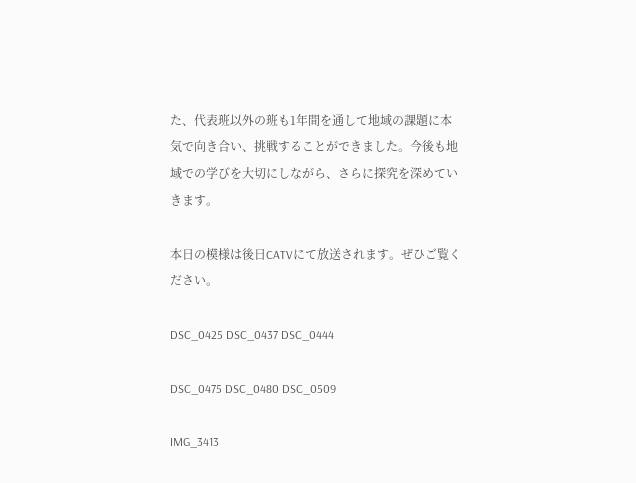た、代表班以外の班も1年間を通して地域の課題に本気で向き合い、挑戦することができました。今後も地域での学びを大切にしながら、さらに探究を深めていきます。

本日の模様は後日CATVにて放送されます。ぜひご覧ください。

DSC_0425 DSC_0437 DSC_0444

DSC_0475 DSC_0480 DSC_0509

IMG_3413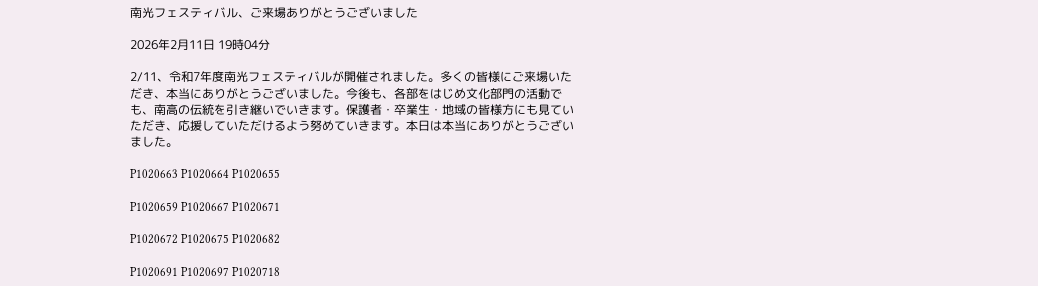南光フェスティバル、ご来場ありがとうございました

2026年2月11日 19時04分

2/11、令和7年度南光フェスティバルが開催されました。多くの皆様にご来場いただき、本当にありがとうございました。今後も、各部をはじめ文化部門の活動でも、南高の伝統を引き継いでいきます。保護者・卒業生・地域の皆様方にも見ていただき、応援していただけるよう努めていきます。本日は本当にありがとうございました。

P1020663 P1020664 P1020655

P1020659 P1020667 P1020671

P1020672 P1020675 P1020682

P1020691 P1020697 P1020718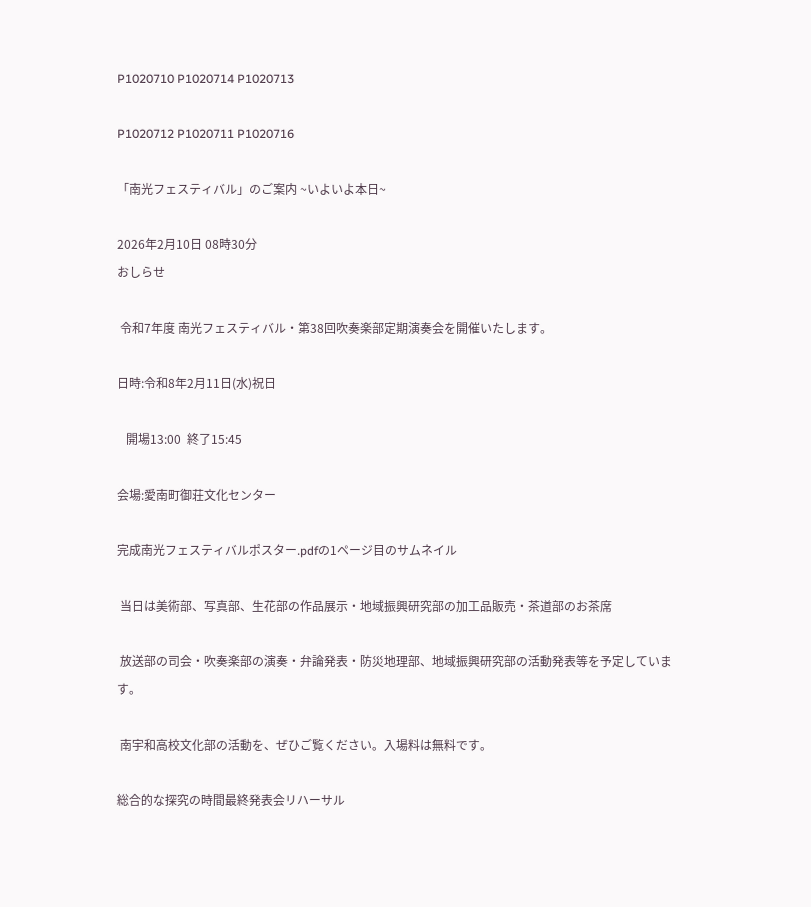P1020710 P1020714 P1020713

P1020712 P1020711 P1020716

「南光フェスティバル」のご案内 ~いよいよ本日~

2026年2月10日 08時30分
おしらせ

 令和7年度 南光フェスティバル・第38回吹奏楽部定期演奏会を開催いたします。

日時:令和8年2月11日(水)祝日

   開場13:00  終了15:45

会場:愛南町御荘文化センター

完成南光フェスティバルポスター.pdfの1ページ目のサムネイル

 当日は美術部、写真部、生花部の作品展示・地域振興研究部の加工品販売・茶道部のお茶席

 放送部の司会・吹奏楽部の演奏・弁論発表・防災地理部、地域振興研究部の活動発表等を予定しています。

 南宇和高校文化部の活動を、ぜひご覧ください。入場料は無料です。

総合的な探究の時間最終発表会リハーサル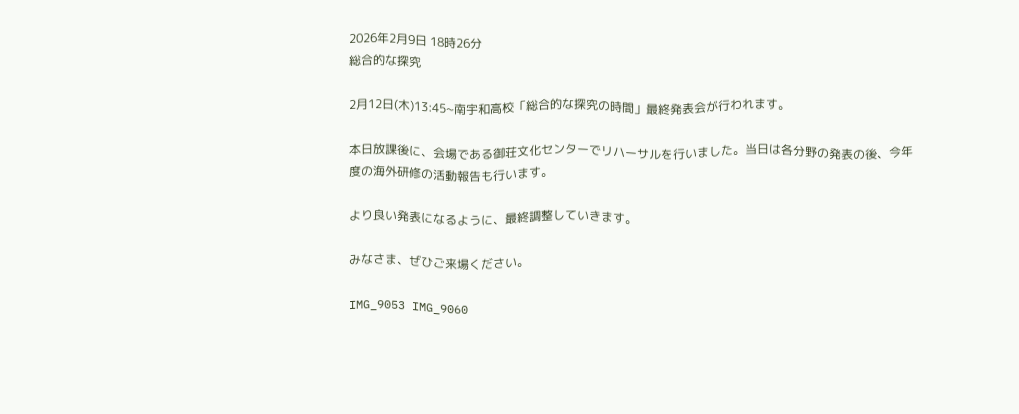2026年2月9日 18時26分
総合的な探究

2月12日(木)13:45~南宇和高校「総合的な探究の時間」最終発表会が行われます。

本日放課後に、会場である御荘文化センターでリハーサルを行いました。当日は各分野の発表の後、今年度の海外研修の活動報告も行います。

より良い発表になるように、最終調整していきます。

みなさま、ぜひご来場ください。

IMG_9053 IMG_9060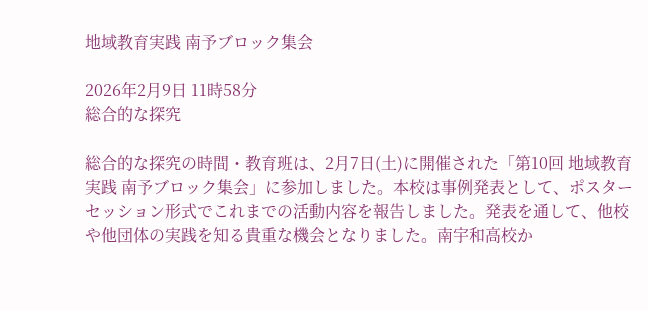地域教育実践 南予ブロック集会

2026年2月9日 11時58分
総合的な探究

総合的な探究の時間・教育班は、2月7日(土)に開催された「第10回 地域教育実践 南予ブロック集会」に参加しました。本校は事例発表として、ポスターセッション形式でこれまでの活動内容を報告しました。発表を通して、他校や他団体の実践を知る貴重な機会となりました。南宇和高校か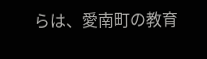らは、愛南町の教育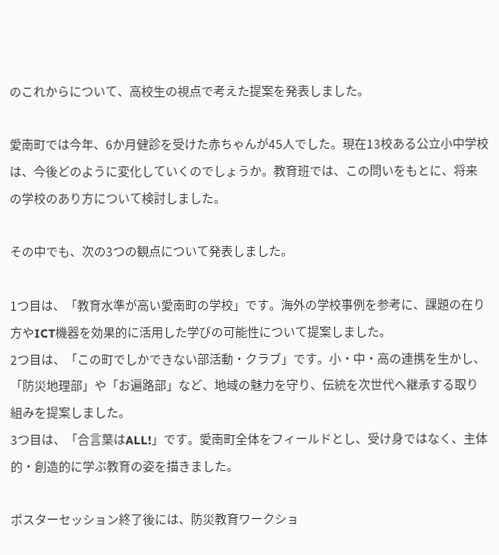のこれからについて、高校生の視点で考えた提案を発表しました。

愛南町では今年、6か月健診を受けた赤ちゃんが45人でした。現在13校ある公立小中学校は、今後どのように変化していくのでしょうか。教育班では、この問いをもとに、将来の学校のあり方について検討しました。

その中でも、次の3つの観点について発表しました。

1つ目は、「教育水準が高い愛南町の学校」です。海外の学校事例を参考に、課題の在り方やICT機器を効果的に活用した学びの可能性について提案しました。
2つ目は、「この町でしかできない部活動・クラブ」です。小・中・高の連携を生かし、「防災地理部」や「お遍路部」など、地域の魅力を守り、伝統を次世代へ継承する取り組みを提案しました。
3つ目は、「合言葉はALL!」です。愛南町全体をフィールドとし、受け身ではなく、主体的・創造的に学ぶ教育の姿を描きました。

ポスターセッション終了後には、防災教育ワークショ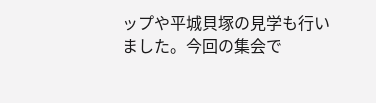ップや平城貝塚の見学も行いました。今回の集会で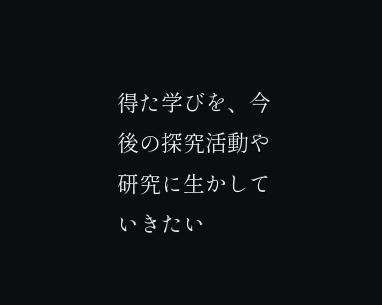得た学びを、今後の探究活動や研究に生かしていきたい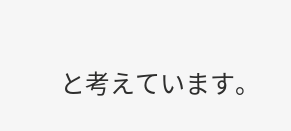と考えています。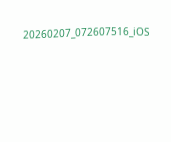20260207_072607516_iOS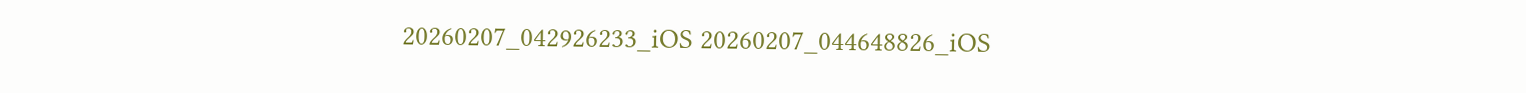20260207_042926233_iOS 20260207_044648826_iOS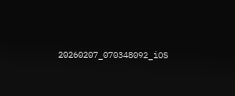20260207_070348092_iOS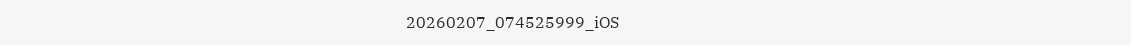20260207_074525999_iOS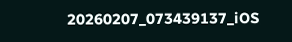20260207_073439137_iOS